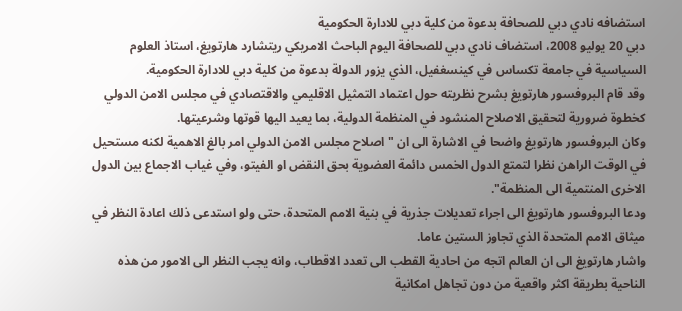استضافه نادي دبي للصحافة بدعوة من كلية دبي للادارة الحكومية
دبي 20 يوليو 2008، استضاف نادي دبي للصحافة اليوم الباحث الامريكي ريتشارد هارتويغ، استاذ العلوم السياسية في جامعة تكساس في كينسغفيل، الذي يزور الدولة بدعوة من كلية دبي للادارة الحكومية.
وقد قام البروفسور هارتويغ بشرح نظريته حول اعتماد التمثيل الاقليمي والاقتصادي في مجلس الامن الدولي كخطوة ضرورية لتحقيق الاصلاح المنشود في المنظمة الدولية، بما يعيد اليها قوتها وشرعيتها.
وكان البروفسور هارتويغ واضحا في الاشارة الى ان "اصلاح مجلس الامن الدولي امر بالغ الاهمية لكنه مستحيل في الوقت الراهن نظرا لتمتع الدول الخمس دائمة العضوية بحق النقض او الفيتو، وفي غياب الاجماع بين الدول الاخرى المنتمية الى المنظمة".
ودعا البروفسور هارتويغ الى اجراء تعديلات جذرية في بنية الامم المتحدة، حتى ولو استدعى ذلك اعادة النظر في ميثاق الامم المتحدة الذي تجاوز الستين عاما.
واشار هارتويغ الى ان العالم اتجه من احادية القطب الى تعدد الاقطاب، وانه يجب النظر الى الامور من هذه الناحية بطريقة اكثر واقعية من دون تجاهل امكانية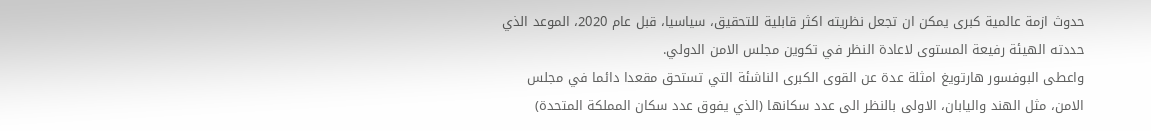حدوث ازمة عالمية كبرى يمكن ان تجعل نظريته اكثر قابلية للتحقيق، سياسيا، قبل عام 2020، الموعد الذي حددته الهيئة رفيعة المستوى لاعادة النظر في تكوين مجلس الامن الدولي.
واعطى البوفسور هارتويغ امثلة عدة عن القوى الكبرى الناشئة التي تستحق مقعدا دائما في مجلس الامن، مثل الهند واليابان، الاولى بالنظر الى عدد سكانها (الذي يفوق عدد سكان المملكة المتحدة)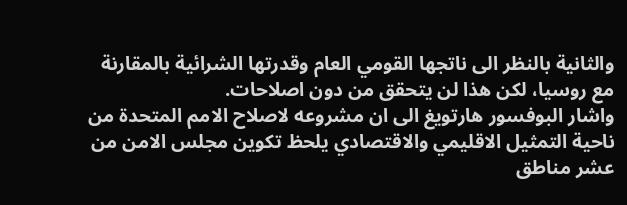والثانية بالنظر الى ناتجها القومي العام وقدرتها الشرائية بالمقارنة مع روسيا، لكن هذا لن يتحقق من دون اصلاحات.
واشار البوفسور هارتويغ الى ان مشروعه لاصلاح الامم المتحدة من ناحية التمثيل الاقليمي والاقتصادي يلحظ تكوين مجلس الامن من عشر مناطق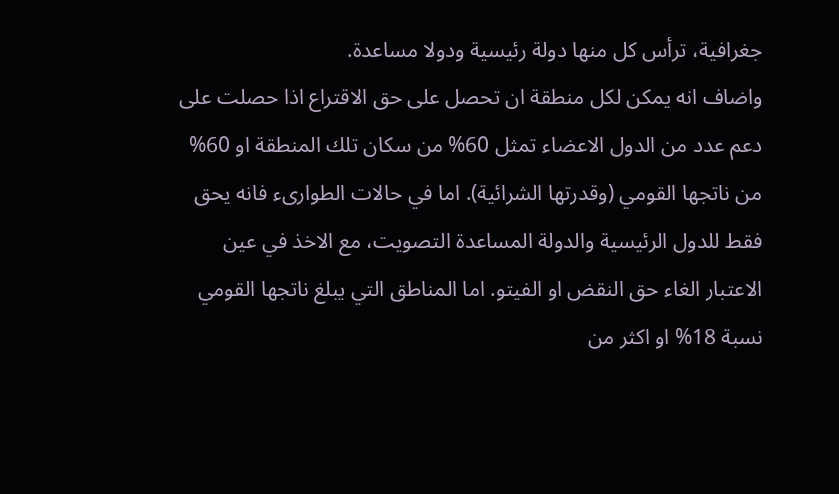جغرافية، ترأس كل منها دولة رئيسية ودولا مساعدة.
واضاف انه يمكن لكل منطقة ان تحصل على حق الاقتراع اذا حصلت على دعم عدد من الدول الاعضاء تمثل 60% من سكان تلك المنطقة او 60% من ناتجها القومي (وقدرتها الشرائية). اما في حالات الطوارىء فانه يحق فقط للدول الرئيسية والدولة المساعدة التصويت، مع الاخذ في عين الاعتبار الغاء حق النقض او الفيتو. اما المناطق التي يبلغ ناتجها القومي نسبة 18% او اكثر من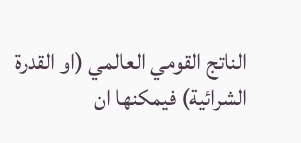الناتج القومي العالمي (او القدرة الشرائية) فيمكنها ان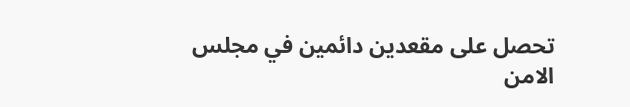تحصل على مقعدين دائمين في مجلس الامن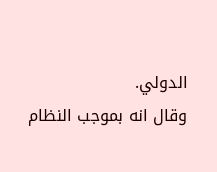الدولي.
وقال انه بموجب النظام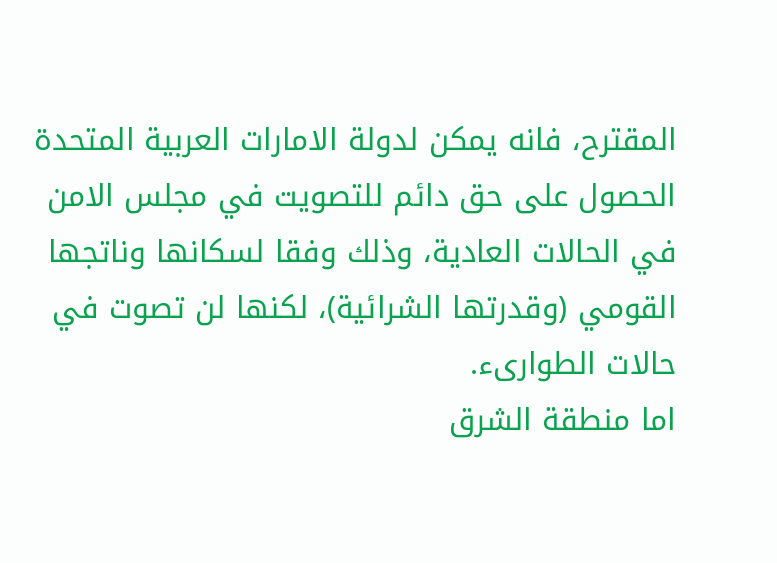المقترح، فانه يمكن لدولة الامارات العربية المتحدة الحصول على حق دائم للتصويت في مجلس الامن في الحالات العادية، وذلك وفقا لسكانها وناتجها القومي (وقدرتها الشرائية)، لكنها لن تصوت في حالات الطوارىء.
اما منطقة الشرق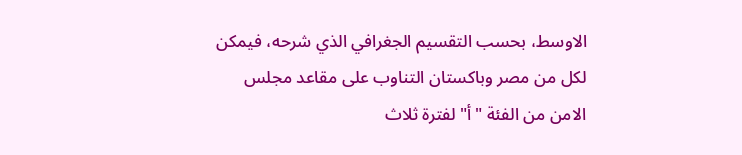الاوسط، بحسب التقسيم الجغرافي الذي شرحه، فيمكن لكل من مصر وباكستان التناوب على مقاعد مجلس الامن من الفئة "أ" لفترة ثلاث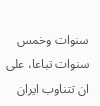سنوات وخمس سنوات تباعا، على ان تتناوب ايران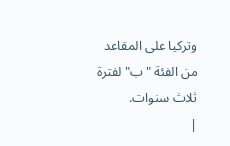وتركيا على المقاعد من الفئة "ب" لفترة ثلاث سنوات.
|